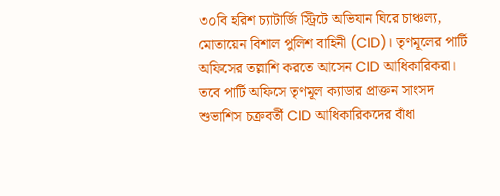৩০বি হরিশ চ্যাটার্জি স্ট্রিটে অভিযান ঘিরে চাঞ্চল্য, মোতায়েন বিশাল পুলিশ বাহিনী (CID)। তৃণমূলের পার্টি অফিসের তল্লাশি করতে আসেন CID আধিকারিকরা। তবে পার্টি অফিসে তৃণমূল ক্যাডার প্রাক্তন সাংসদ শুভাশিস চক্রবর্তী CID আধিকারিকদের বাঁধা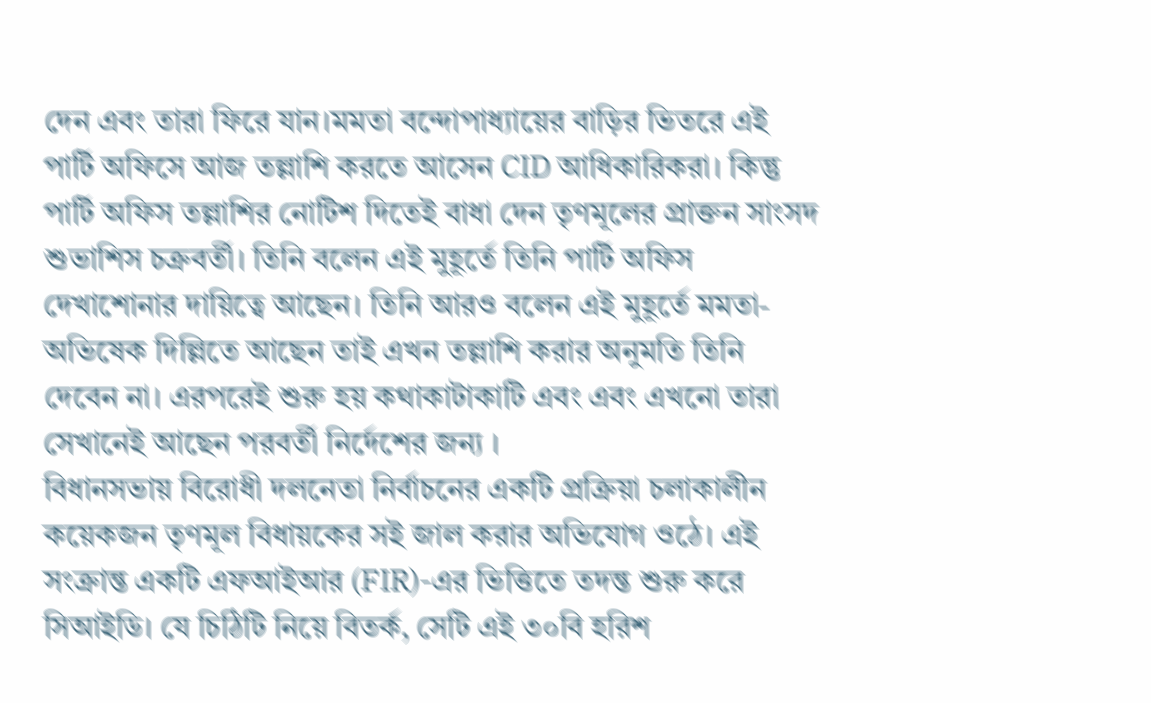দেন এবং তারা ফিরে যান।মমতা বন্দোপাধ্যায়ের বাড়ির ভিতরে এই পার্টি অফিসে আজ তল্লাশি করতে আসেন CID আধিকারিকরা। কিন্তু পার্টি অফিস তল্লাশির নোটিশ দিতেই বাধা দেন তৃণমূলের প্রাক্তন সাংসদ শুভাশিস চক্রবর্তী। তিনি বলেন এই মুহূর্তে তিনি পার্টি অফিস দেখাশোনার দায়িত্বে আছেন। তিনি আরও বলেন এই মুহূর্তে মমতা-অভিষেক দিল্লিতে আছেন তাই এখন তল্লাশি করার অনুমতি তিনি দেবেন না। এরপরেই শুরু হয় কথাকাটাকাটি এবং এবং এখনো তারা সেখানেই আছেন পরবর্তী নির্দেশের জন্য ।
বিধানসভায় বিরোধী দলনেতা নির্বাচনের একটি প্রক্রিয়া চলাকালীন কয়েকজন তৃণমূল বিধায়কের সই জাল করার অভিযোগ ওঠে। এই সংক্রান্ত একটি এফআইআর (FIR)-এর ভিত্তিতে তদন্ত শুরু করে সিআইডি। যে চিঠিটি নিয়ে বিতর্ক, সেটি এই ৩০বি হরিশ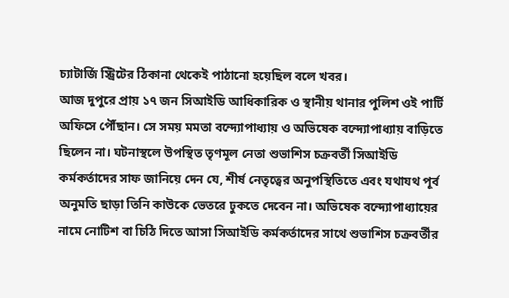চ্যাটার্জি স্ট্রিটের ঠিকানা থেকেই পাঠানো হয়েছিল বলে খবর।
আজ দুপুরে প্রায় ১৭ জন সিআইডি আধিকারিক ও স্থানীয় থানার পুলিশ ওই পার্টি অফিসে পৌঁছান। সে সময় মমতা বন্দ্যোপাধ্যায় ও অভিষেক বন্দ্যোপাধ্যায় বাড়িতে ছিলেন না। ঘটনাস্থলে উপস্থিত তৃণমূল নেতা শুভাশিস চক্রবর্তী সিআইডি কর্মকর্তাদের সাফ জানিয়ে দেন যে, শীর্ষ নেতৃত্বের অনুপস্থিতিতে এবং যথাযথ পূর্ব অনুমতি ছাড়া তিনি কাউকে ভেতরে ঢুকতে দেবেন না। অভিষেক বন্দ্যোপাধ্যায়ের নামে নোটিশ বা চিঠি দিতে আসা সিআইডি কর্মকর্তাদের সাথে শুভাশিস চক্রবর্তীর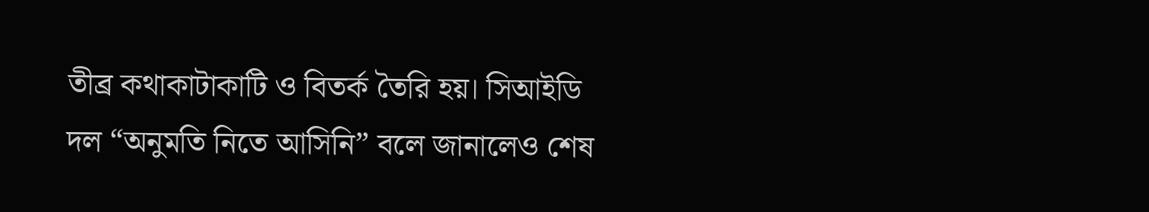তীব্র কথাকাটাকাটি ও বিতর্ক তৈরি হয়। সিআইডি দল “অনুমতি নিতে আসিনি” বলে জানালেও শেষ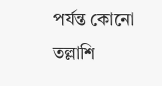পর্যন্ত কোনো তল্লাশি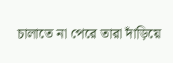চালাতে না পেরে তারা দাঁড়িয়ে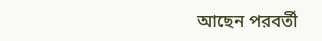আছেন পরবর্তী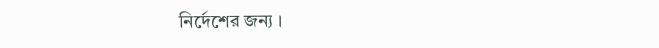নির্দেশের জন্য ।